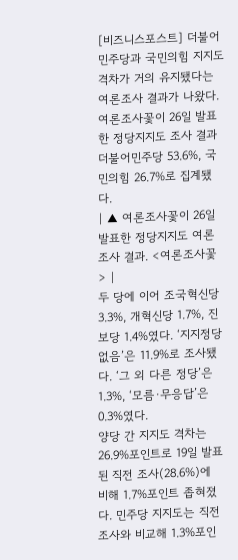[비즈니스포스트] 더불어민주당과 국민의힘 지지도 격차가 거의 유지됐다는 여론조사 결과가 나왔다.
여론조사꽃이 26일 발표한 정당지지도 조사 결과 더불어민주당 53.6%, 국민의힘 26.7%로 집계됐다.
| ▲ 여론조사꽃이 26일 발표한 정당지지도 여론조사 결과. <여론조사꽃> |
두 당에 이어 조국혁신당 3.3%, 개혁신당 1.7%, 진보당 1.4%였다. ‘지지정당 없음’은 11.9%로 조사됐다. ‘그 외 다른 정당’은 1.3%, ‘모름·무응답’은 0.3%였다.
양당 간 지지도 격차는 26.9%포인트로 19일 발표된 직전 조사(28.6%)에 비해 1.7%포인트 좁혀졌다. 민주당 지지도는 직전 조사와 비교해 1.3%포인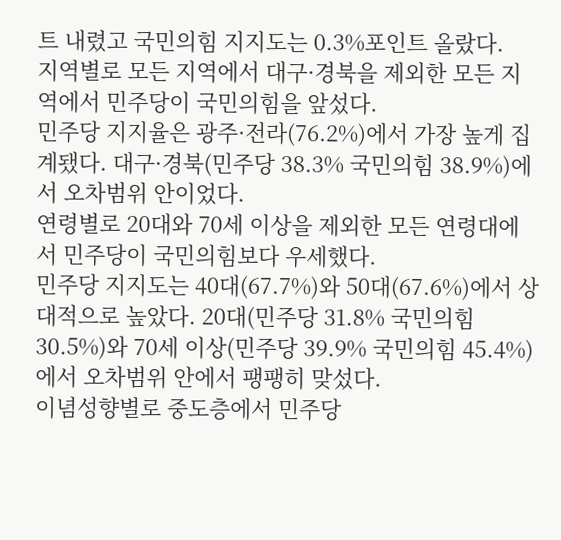트 내렸고 국민의힘 지지도는 0.3%포인트 올랐다.
지역별로 모든 지역에서 대구·경북을 제외한 모든 지역에서 민주당이 국민의힘을 앞섰다.
민주당 지지율은 광주·전라(76.2%)에서 가장 높게 집계됐다. 대구·경북(민주당 38.3% 국민의힘 38.9%)에서 오차범위 안이었다.
연령별로 20대와 70세 이상을 제외한 모든 연령대에서 민주당이 국민의힘보다 우세했다.
민주당 지지도는 40대(67.7%)와 50대(67.6%)에서 상대적으로 높았다. 20대(민주당 31.8% 국민의힘 30.5%)와 70세 이상(민주당 39.9% 국민의힘 45.4%)에서 오차범위 안에서 팽팽히 맞섰다.
이념성향별로 중도층에서 민주당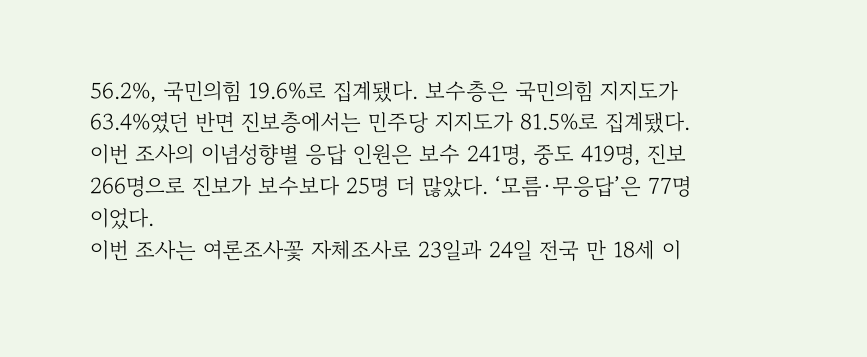56.2%, 국민의힘 19.6%로 집계됐다. 보수층은 국민의힘 지지도가 63.4%였던 반면 진보층에서는 민주당 지지도가 81.5%로 집계됐다.
이번 조사의 이념성향별 응답 인원은 보수 241명, 중도 419명, 진보 266명으로 진보가 보수보다 25명 더 많았다. ‘모름·무응답’은 77명이었다.
이번 조사는 여론조사꽃 자체조사로 23일과 24일 전국 만 18세 이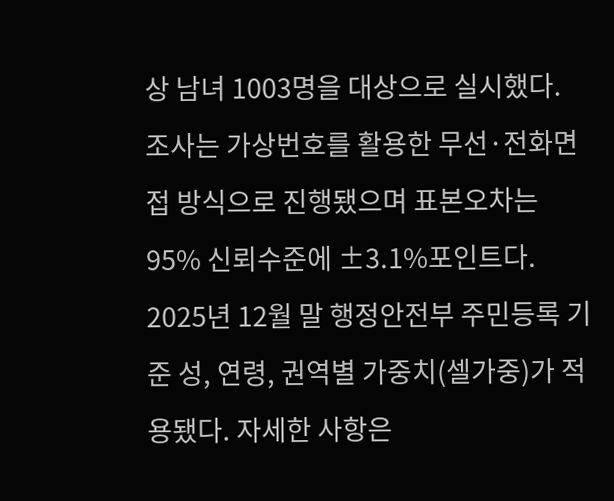상 남녀 1003명을 대상으로 실시했다. 조사는 가상번호를 활용한 무선·전화면접 방식으로 진행됐으며 표본오차는 95% 신뢰수준에 ±3.1%포인트다.
2025년 12월 말 행정안전부 주민등록 기준 성, 연령, 권역별 가중치(셀가중)가 적용됐다. 자세한 사항은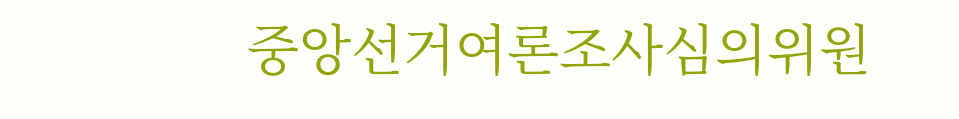중앙선거여론조사심의위원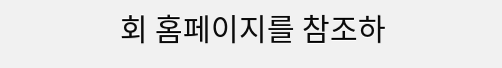회 홈페이지를 참조하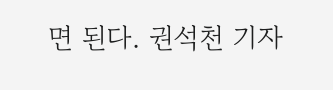면 된다. 권석천 기자